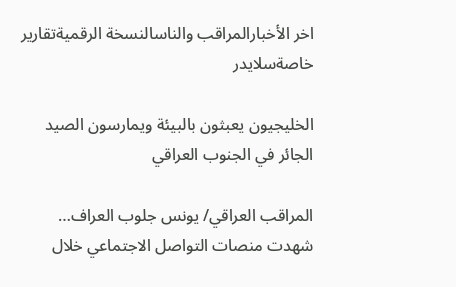اخر الأخبارالمراقب والناسالنسخة الرقميةتقارير خاصةسلايدر

الخليجيون يعبثون بالبيئة ويمارسون الصيد الجائر في الجنوب العراقي

المراقب العراقي/ يونس جلوب العراف…
شهدت منصات التواصل الاجتماعي خلال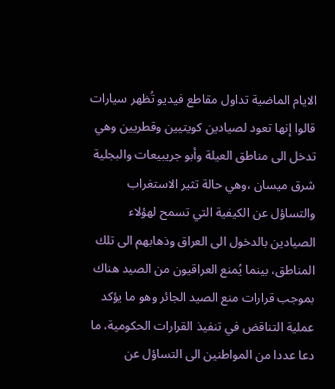الايام الماضية تداول مقاطع فيديو تُظهر سيارات قالوا إنها تعود لصيادين كويتيين وقطريين وهي تدخل الى مناطق العيلة وأبو جريبيعات والبجلية شرق ميسان ،وهي حالة تثير الاستغراب والتساؤل عن الكيفية التي تسمح لهؤلاء الصيادين بالدخول الى العراق وذهابهم الى تلك المناطق، بينما يُمنع العراقيون من الصيد هناك بموجب قرارات منع الصيد الجائر وهو ما يؤكد عملية التناقض في تنفيذ القرارات الحكومية، ما دعا عددا من المواطنين الى التساؤل عن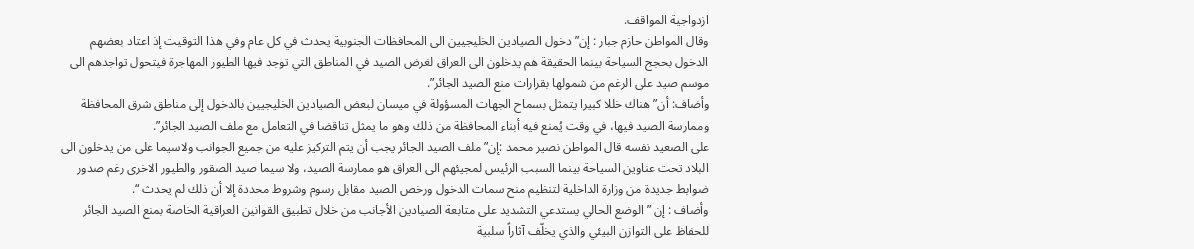ازدواجية المواقف.
وقال المواطن حازم جبار : إن” دخول الصيادين الخليجيين الى المحافظات الجنوبية يحدث في كل عام وفي هذا التوقيت إذ اعتاد بعضهم الدخول بحجج السياحة بينما الحقيقة هم يدخلون الى العراق لغرض الصيد في المناطق التي توجد فيها الطيور المهاجرة فيتحول تواجدهم الى موسم صيد على الرغم من شمولها بقرارات منع الصيد الجائر”.
وأضاف: أن” هناك خللا كبيرا يتمثل بسماح الجهات المسؤولة في ميسان لبعض الصيادين الخليجيين بالدخول إلى مناطق شرق المحافظة وممارسة الصيد فيها، في وقت يُمنع فيه أبناء المحافظة من ذلك وهو ما يمثل تناقضا في التعامل مع ملف الصيد الجائر”.
على الصعيد نفسه قال المواطن نصير محمد :إن” ملف الصيد الجائر يجب أن يتم التركيز عليه من جميع الجوانب ولاسيما على من يدخلون الى البلاد تحت عناوين السياحة بينما السبب الرئيس لمجيئهم الى العراق هو ممارسة الصيد، ولا سيما صيد الصقور والطيور الاخرى رغم صدور ضوابط جديدة من وزارة الداخلية لتنظيم منح سمات الدخول ورخص الصيد مقابل رسوم وشروط محددة إلا أن ذلك لم يحدث “.
وأضاف : إن ” الوضع الحالي يستدعي التشديد على متابعة الصيادين الأجانب من خلال تطبيق القوانين العراقية الخاصة بمنع الصيد الجائر للحفاظ على التوازن البيئي والذي يخلّف آثاراً سلبية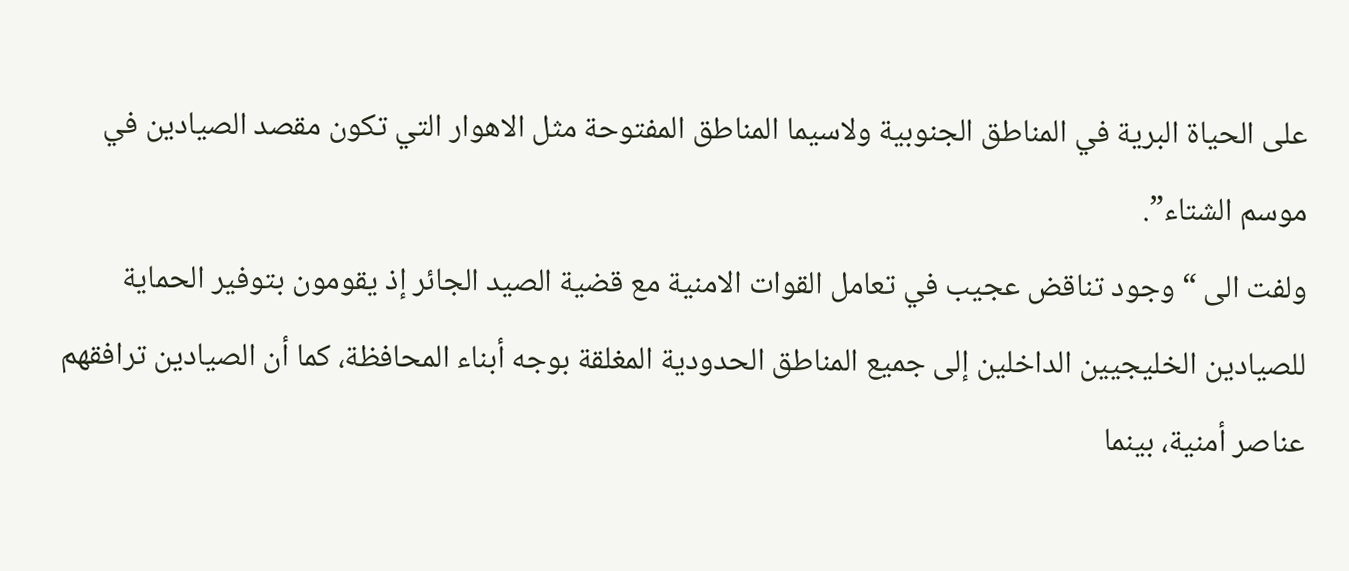على الحياة البرية في المناطق الجنوبية ولاسيما المناطق المفتوحة مثل الاهوار التي تكون مقصد الصيادين في موسم الشتاء”.
ولفت الى “وجود تناقض عجيب في تعامل القوات الامنية مع قضية الصيد الجائر إذ يقومون بتوفير الحماية للصيادين الخليجيين الداخلين إلى جميع المناطق الحدودية المغلقة بوجه أبناء المحافظة، كما أن الصيادين ترافقهم عناصر أمنية، بينما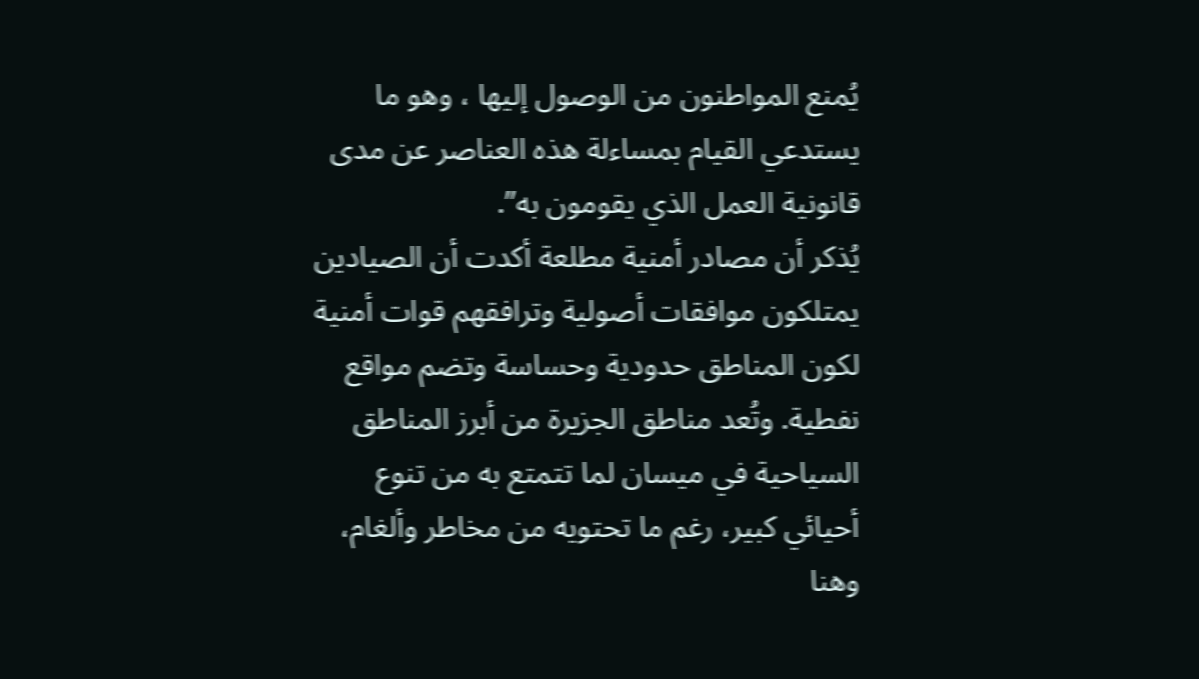يُمنع المواطنون من الوصول إليها ، وهو ما يستدعي القيام بمساءلة هذه العناصر عن مدى قانونية العمل الذي يقومون به”.
يُذكر أن مصادر أمنية مطلعة أكدت أن الصيادين يمتلكون موافقات أصولية وترافقهم قوات أمنية لكون المناطق حدودية وحساسة وتضم مواقع نفطية. وتُعد مناطق الجزيرة من أبرز المناطق السياحية في ميسان لما تتمتع به من تنوع أحيائي كبير، رغم ما تحتويه من مخاطر وألغام، وهنا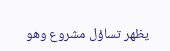يظهر تساؤل مشروع وهو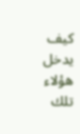كيف يدخل هؤلاء تلك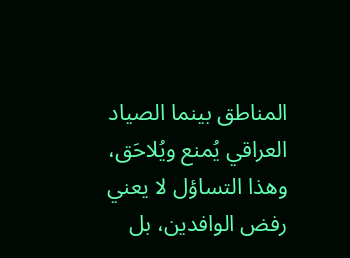المناطق بينما الصياد العراقي يُمنع ويُلاحَق، وهذا التساؤل لا يعني رفض الوافدين، بل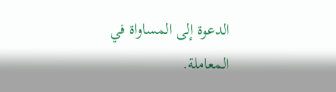الدعوة إلى المساواة في المعاملة.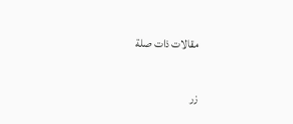مقالات ذات صلة

زر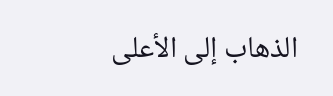الذهاب إلى الأعلى